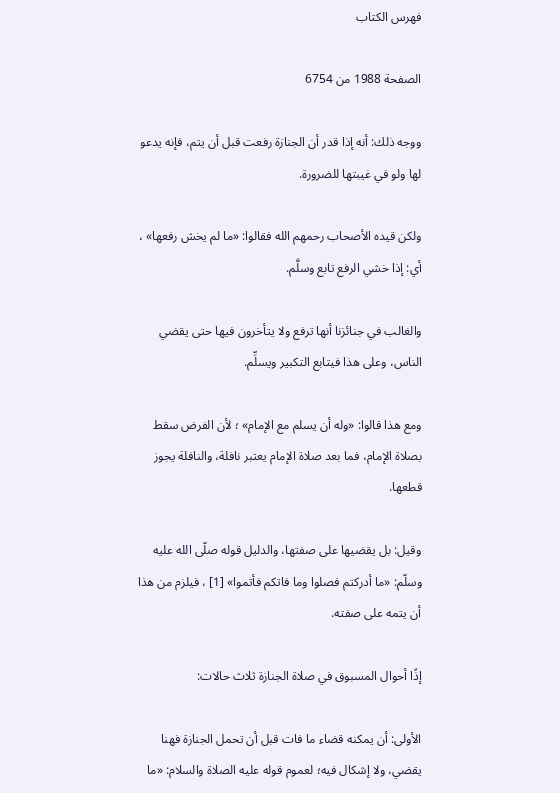فهرس الكتاب

الصفحة 1988 من 6754

ووجه ذلك: أنه إذا قدر أن الجنازة رفعت قبل أن يتم، فإنه يدعو لها ولو في غيبتها للضرورة.

ولكن قيده الأصحاب رحمهم الله فقالوا: «ما لم يخش رفعها» ، أي: إذا خشي الرفع تابع وسلَّم.

والغالب في جنائزنا أنها ترفع ولا يتأخرون فيها حتى يقضي الناس، وعلى هذا فيتابع التكبير ويسلِّم.

ومع هذا قالوا: «وله أن يسلم مع الإمام» ؛ لأن الفرض سقط بصلاة الإمام، فما بعد صلاة الإمام يعتبر نافلة، والنافلة يجوز قطعها.

وقيل: بل يقضيها على صفتها، والدليل قوله صلّى الله عليه وسلّم: «ما أدركتم فصلوا وما فاتكم فأتموا» [1] ، فيلزم من هذا أن يتمه على صفته.

إذًا أحوال المسبوق في صلاة الجنازة ثلاث حالات:

الأولى: أن يمكنه قضاء ما فات قبل أن تحمل الجنازة فهنا يقضي، ولا إشكال فيه؛ لعموم قوله عليه الصلاة والسلام: «ما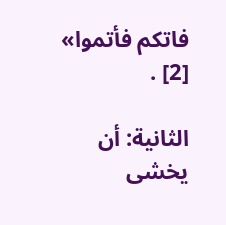فاتكم فأتموا» [2] .

الثانية: أن يخشى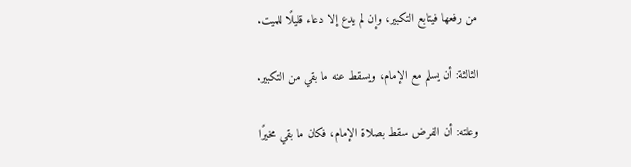من رفعها فيتابع التكبير، وإن لم يدع إلا دعاء قليلًا للميت.

الثالثة: أن يسلم مع الإمام، ويسقط عنه ما بقي من التكبير.

وعلته: أن الفرض سقط بصلاة الإمام، فكان ما بقي مخيرًا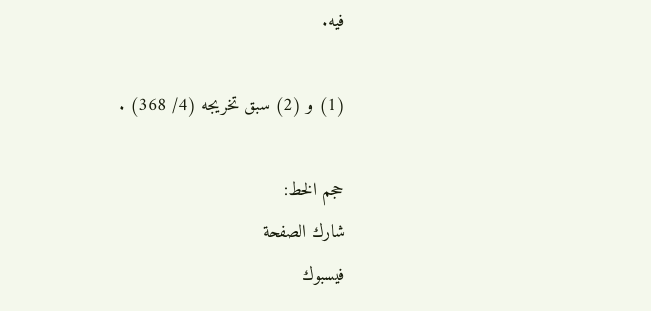فيه.

(1) و (2) سبق تخريجه (4/ 368) .

حجم الخط:
شارك الصفحة
فيسبوك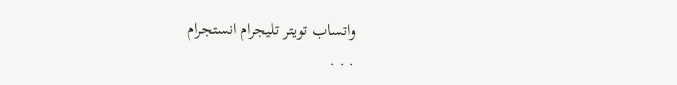واتساب تويتر تليجرام انستجرام
. . .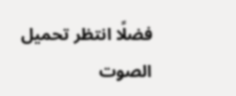فضلًا انتظر تحميل الصوت